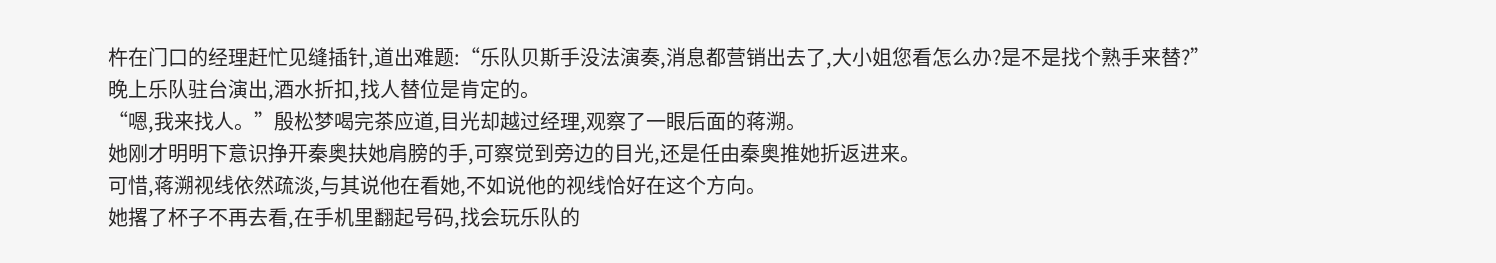杵在门口的经理赶忙见缝插针,道出难题:“乐队贝斯手没法演奏,消息都营销出去了,大小姐您看怎么办?是不是找个熟手来替?”
晚上乐队驻台演出,酒水折扣,找人替位是肯定的。
“嗯,我来找人。”殷松梦喝完茶应道,目光却越过经理,观察了一眼后面的蒋溯。
她刚才明明下意识挣开秦奥扶她肩膀的手,可察觉到旁边的目光,还是任由秦奥推她折返进来。
可惜,蒋溯视线依然疏淡,与其说他在看她,不如说他的视线恰好在这个方向。
她撂了杯子不再去看,在手机里翻起号码,找会玩乐队的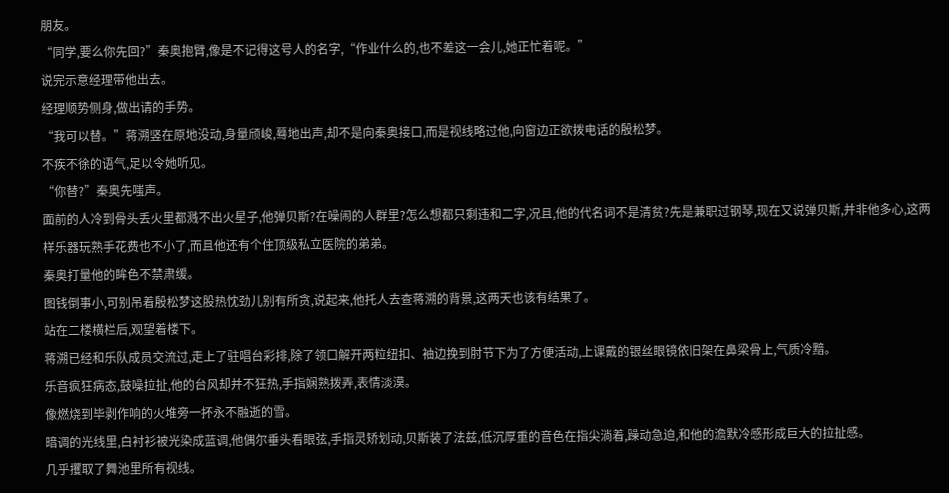朋友。
“同学,要么你先回?”秦奥抱臂,像是不记得这号人的名字,“作业什么的,也不差这一会儿,她正忙着呢。”
说完示意经理带他出去。
经理顺势侧身,做出请的手势。
“我可以替。”蒋溯竖在原地没动,身量颀峻,蓦地出声,却不是向秦奥接口,而是视线略过他,向窗边正欲拨电话的殷松梦。
不疾不徐的语气,足以令她听见。
“你替?”秦奥先嗤声。
面前的人冷到骨头丢火里都溅不出火星子,他弹贝斯?在噪闹的人群里?怎么想都只剩违和二字,况且,他的代名词不是清贫?先是兼职过钢琴,现在又说弹贝斯,并非他多心,这两样乐器玩熟手花费也不小了,而且他还有个住顶级私立医院的弟弟。
秦奥打量他的眸色不禁肃缓。
图钱倒事小,可别吊着殷松梦这股热忱劲儿别有所贪,说起来,他托人去查蒋溯的背景,这两天也该有结果了。
站在二楼横栏后,观望着楼下。
蒋溯已经和乐队成员交流过,走上了驻唱台彩排,除了领口解开两粒纽扣、袖边挽到肘节下为了方便活动,上课戴的银丝眼镜依旧架在鼻梁骨上,气质冷黯。
乐音疯狂病态,鼓噪拉扯,他的台风却并不狂热,手指娴熟拨弄,表情淡漠。
像燃烧到毕剥作响的火堆旁一抔永不融逝的雪。
暗调的光线里,白衬衫被光染成蓝调,他偶尔垂头看眼弦,手指灵矫划动,贝斯装了法兹,低沉厚重的音色在指尖淌着,躁动急迫,和他的澹默冷感形成巨大的拉扯感。
几乎攫取了舞池里所有视线。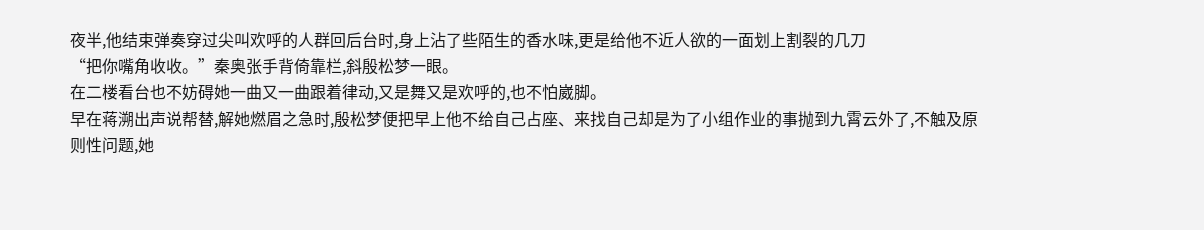夜半,他结束弹奏穿过尖叫欢呼的人群回后台时,身上沾了些陌生的香水味,更是给他不近人欲的一面划上割裂的几刀
“把你嘴角收收。”秦奥张手背倚靠栏,斜殷松梦一眼。
在二楼看台也不妨碍她一曲又一曲跟着律动,又是舞又是欢呼的,也不怕崴脚。
早在蒋溯出声说帮替,解她燃眉之急时,殷松梦便把早上他不给自己占座、来找自己却是为了小组作业的事抛到九霄云外了,不触及原则性问题,她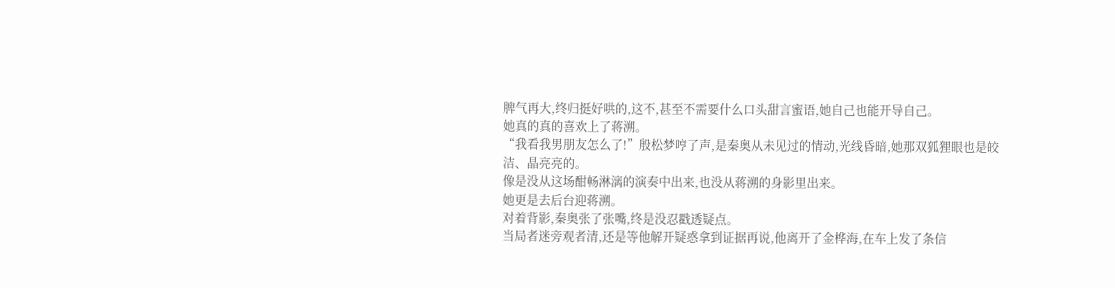脾气再大,终归挺好哄的,这不,甚至不需要什么口头甜言蜜语,她自己也能开导自己。
她真的真的喜欢上了蒋溯。
“我看我男朋友怎么了!”殷松梦哼了声,是秦奥从未见过的情动,光线昏暗,她那双狐狸眼也是皎洁、晶亮亮的。
像是没从这场酣畅淋漓的演奏中出来,也没从蒋溯的身影里出来。
她更是去后台迎蒋溯。
对着背影,秦奥张了张嘴,终是没忍戳透疑点。
当局者迷旁观者清,还是等他解开疑惑拿到证据再说,他离开了金桦海,在车上发了条信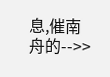息,催南舟的-->>